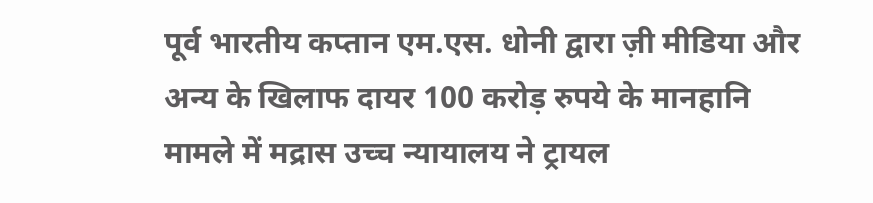पूर्व भारतीय कप्तान एम.एस. धोनी द्वारा ज़ी मीडिया और अन्य के खिलाफ दायर 100 करोड़ रुपये के मानहानि मामले में मद्रास उच्च न्यायालय ने ट्रायल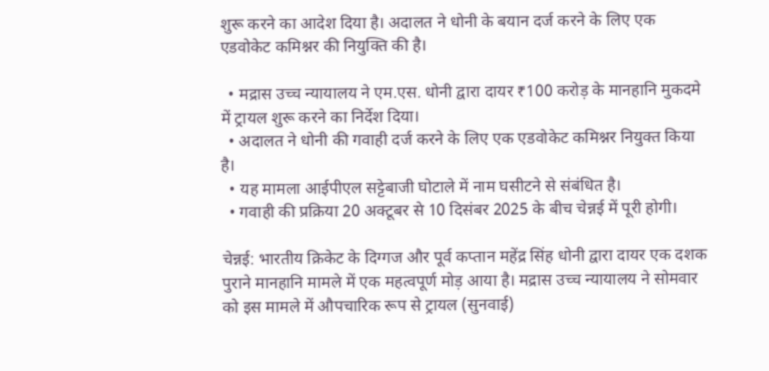शुरू करने का आदेश दिया है। अदालत ने धोनी के बयान दर्ज करने के लिए एक एडवोकेट कमिश्नर की नियुक्ति की है।

  • मद्रास उच्च न्यायालय ने एम.एस. धोनी द्वारा दायर ₹100 करोड़ के मानहानि मुकदमे में ट्रायल शुरू करने का निर्देश दिया।
  • अदालत ने धोनी की गवाही दर्ज करने के लिए एक एडवोकेट कमिश्नर नियुक्त किया है।
  • यह मामला आईपीएल सट्टेबाजी घोटाले में नाम घसीटने से संबंधित है।
  • गवाही की प्रक्रिया 20 अक्टूबर से 10 दिसंबर 2025 के बीच चेन्नई में पूरी होगी।

चेन्नई: भारतीय क्रिकेट के दिग्गज और पूर्व कप्तान महेंद्र सिंह धोनी द्वारा दायर एक दशक पुराने मानहानि मामले में एक महत्वपूर्ण मोड़ आया है। मद्रास उच्च न्यायालय ने सोमवार को इस मामले में औपचारिक रूप से ट्रायल (सुनवाई)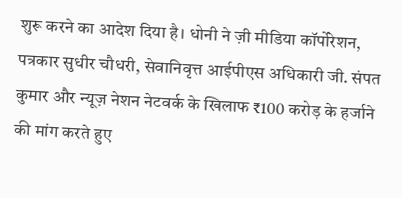शुरू करने का आदेश दिया है। धोनी ने ज़ी मीडिया कॉर्पोरेशन, पत्रकार सुधीर चौधरी, सेवानिवृत्त आईपीएस अधिकारी जी. संपत कुमार और न्यूज़ नेशन नेटवर्क के खिलाफ ₹100 करोड़ के हर्जाने की मांग करते हुए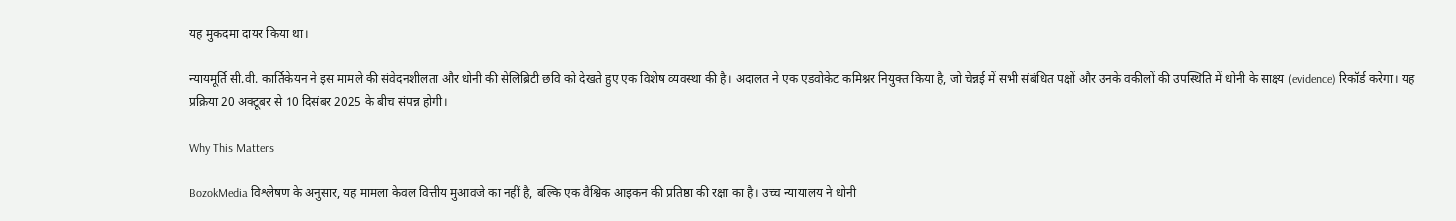यह मुकदमा दायर किया था।

न्यायमूर्ति सी.वी. कार्तिकेयन ने इस मामले की संवेदनशीलता और धोनी की सेलिब्रिटी छवि को देखते हुए एक विशेष व्यवस्था की है। अदालत ने एक एडवोकेट कमिश्नर नियुक्त किया है, जो चेन्नई में सभी संबंधित पक्षों और उनके वकीलों की उपस्थिति में धोनी के साक्ष्य (evidence) रिकॉर्ड करेगा। यह प्रक्रिया 20 अक्टूबर से 10 दिसंबर 2025 के बीच संपन्न होगी।

Why This Matters

BozokMedia विश्लेषण के अनुसार, यह मामला केवल वित्तीय मुआवजे का नहीं है, बल्कि एक वैश्विक आइकन की प्रतिष्ठा की रक्षा का है। उच्च न्यायालय ने धोनी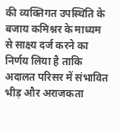की व्यक्तिगत उपस्थिति के बजाय कमिश्नर के माध्यम से साक्ष्य दर्ज करने का निर्णय लिया है ताकि अदालत परिसर में संभावित भीड़ और अराजकता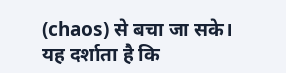(chaos) से बचा जा सके। यह दर्शाता है कि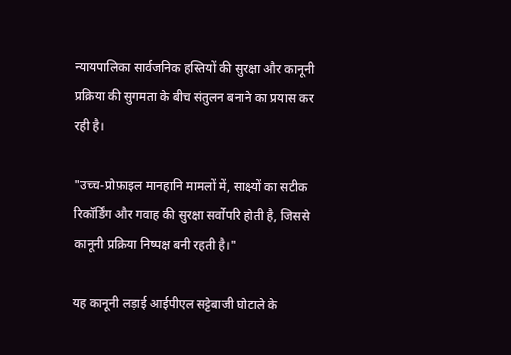न्यायपालिका सार्वजनिक हस्तियों की सुरक्षा और कानूनी प्रक्रिया की सुगमता के बीच संतुलन बनाने का प्रयास कर रही है।

"उच्च-प्रोफ़ाइल मानहानि मामलों में, साक्ष्यों का सटीक रिकॉर्डिंग और गवाह की सुरक्षा सर्वोपरि होती है, जिससे कानूनी प्रक्रिया निष्पक्ष बनी रहती है।"

यह कानूनी लड़ाई आईपीएल सट्टेबाजी घोटाले के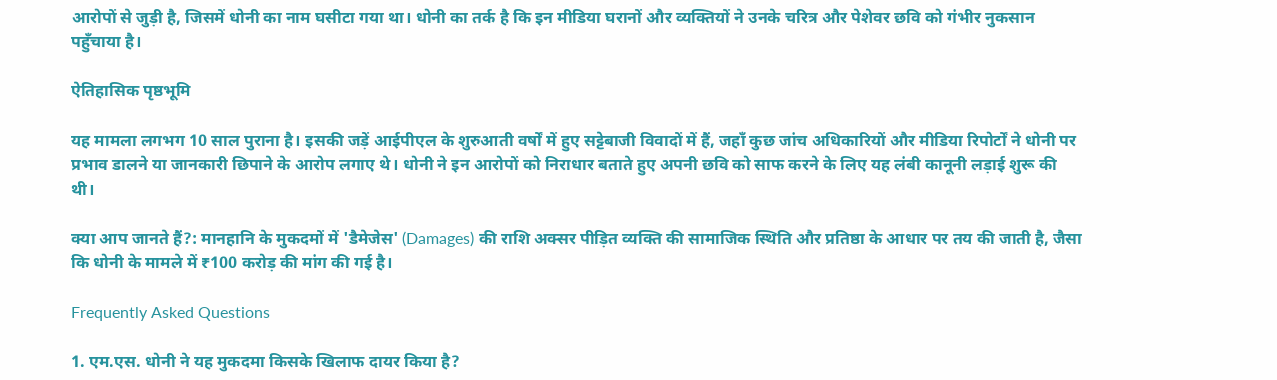आरोपों से जुड़ी है, जिसमें धोनी का नाम घसीटा गया था। धोनी का तर्क है कि इन मीडिया घरानों और व्यक्तियों ने उनके चरित्र और पेशेवर छवि को गंभीर नुकसान पहुँचाया है।

ऐतिहासिक पृष्ठभूमि

यह मामला लगभग 10 साल पुराना है। इसकी जड़ें आईपीएल के शुरुआती वर्षों में हुए सट्टेबाजी विवादों में हैं, जहाँ कुछ जांच अधिकारियों और मीडिया रिपोर्टों ने धोनी पर प्रभाव डालने या जानकारी छिपाने के आरोप लगाए थे। धोनी ने इन आरोपों को निराधार बताते हुए अपनी छवि को साफ करने के लिए यह लंबी कानूनी लड़ाई शुरू की थी।

क्या आप जानते हैं?: मानहानि के मुकदमों में 'डैमेजेस' (Damages) की राशि अक्सर पीड़ित व्यक्ति की सामाजिक स्थिति और प्रतिष्ठा के आधार पर तय की जाती है, जैसा कि धोनी के मामले में ₹100 करोड़ की मांग की गई है।

Frequently Asked Questions

1. एम.एस. धोनी ने यह मुकदमा किसके खिलाफ दायर किया है?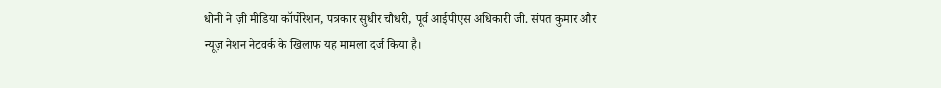धोनी ने ज़ी मीडिया कॉर्पोरेशन, पत्रकार सुधीर चौधरी, पूर्व आईपीएस अधिकारी जी. संपत कुमार और न्यूज़ नेशन नेटवर्क के खिलाफ यह मामला दर्ज किया है।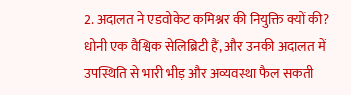2. अदालत ने एडवोकेट कमिश्नर की नियुक्ति क्यों की?
धोनी एक वैश्विक सेलिब्रिटी हैं, और उनकी अदालत में उपस्थिति से भारी भीड़ और अव्यवस्था फैल सकती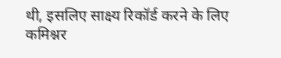थी, इसलिए साक्ष्य रिकॉर्ड करने के लिए कमिश्नर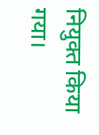नियुक्त किया गया।